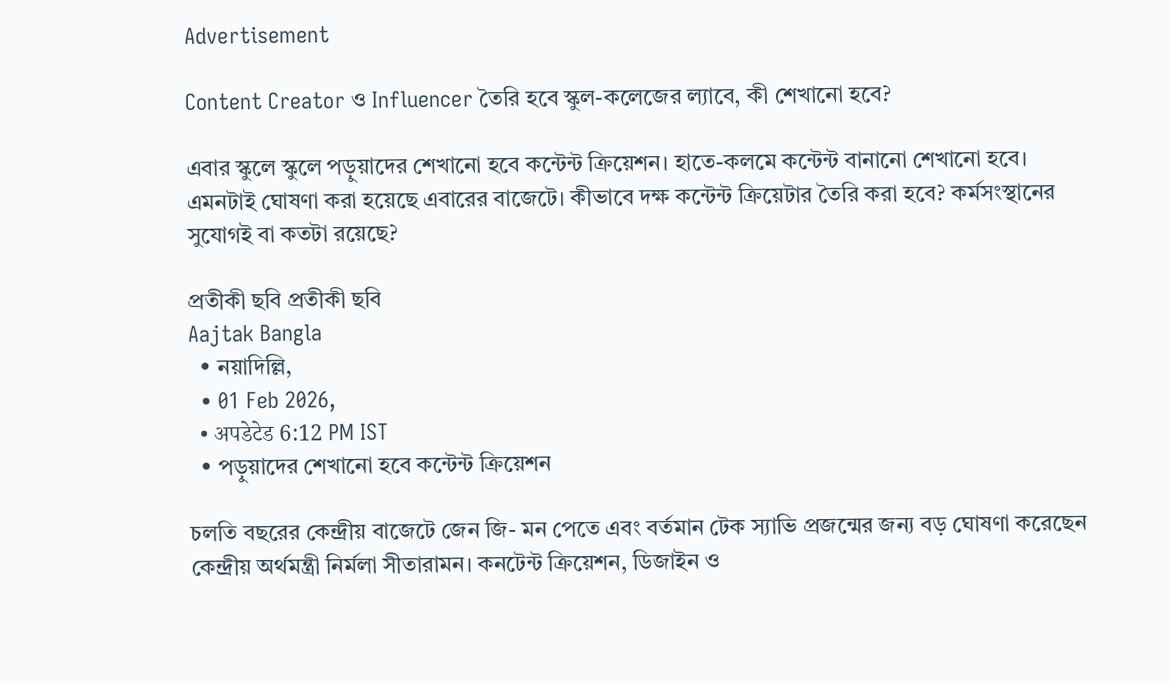Advertisement

Content Creator ও Influencer তৈরি হবে স্কুল-কলেজের ল্যাবে, কী শেখানো হবে?

এবার স্কুলে স্কুলে পড়ুয়াদের শেখানো হবে কন্টেন্ট ক্রিয়েশন। হাতে-কলমে কন্টেন্ট বানানো শেখানো হবে। এমনটাই ঘোষণা করা হয়েছে এবারের বাজেটে। কীভাবে দক্ষ কন্টেন্ট ক্রিয়েটার তৈরি করা হবে? কর্মসংস্থানের সুযোগই বা কতটা রয়েছে?

প্রতীকী ছবি প্রতীকী ছবি
Aajtak Bangla
  • নয়াদিল্লি,
  • 01 Feb 2026,
  • अपडेटेड 6:12 PM IST
  • পড়ুয়াদের শেখানো হবে কন্টেন্ট ক্রিয়েশন

চলতি বছরের কেন্দ্রীয় বাজেটে জেন জি- মন পেতে এবং বর্তমান টেক স্যাভি প্রজন্মের জন্য বড় ঘোষণা করেছেন কেন্দ্রীয় অর্থমন্ত্রী নির্মলা সীতারামন। কনটেন্ট ক্রিয়েশন, ডিজাইন ও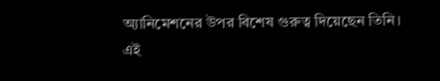অ্যানিমেশনের উপর বিশেষ গুরুত্ব দিয়েছেন তিনি। এই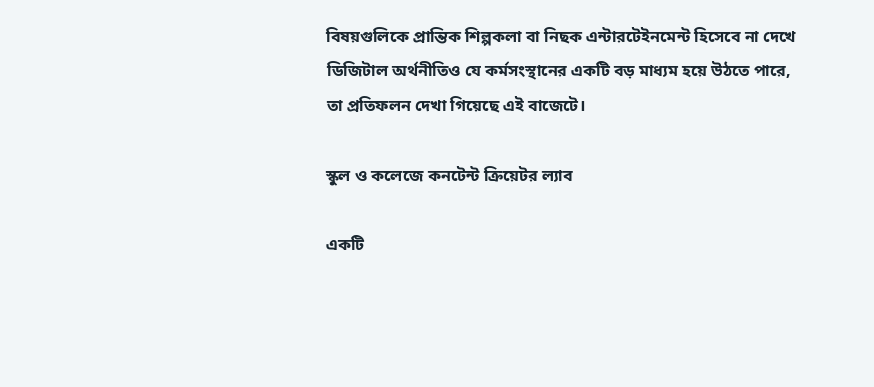বিষয়গুলিকে প্রান্তিক শিল্পকলা বা নিছক এন্টারটেইনমেন্ট হিসেবে না দেখে ডিজিটাল অর্থনীতিও যে কর্মসংস্থানের একটি বড় মাধ্যম হয়ে উঠতে পারে, তা প্রতিফলন দেখা গিয়েছে এই বাজেটে।

স্কুল ও কলেজে কনটেন্ট ক্রিয়েটর ল্যাব

একটি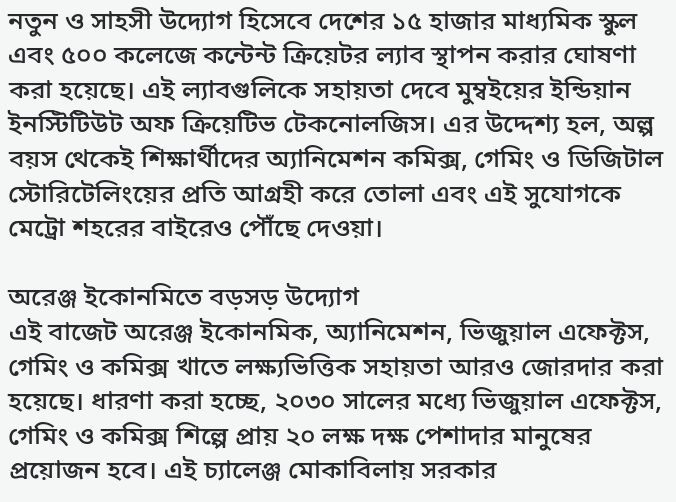নতুন ও সাহসী উদ্যোগ হিসেবে দেশের ১৫ হাজার মাধ্যমিক স্কুল এবং ৫০০ কলেজে কন্টেন্ট ক্রিয়েটর ল্যাব স্থাপন করার ঘোষণা করা হয়েছে। এই ল্যাবগুলিকে সহায়তা দেবে মুম্বইয়ের ইন্ডিয়ান ইনস্টিটিউট অফ ক্রিয়েটিভ টেকনোলজিস। এর উদ্দেশ্য হল, অল্প বয়স থেকেই শিক্ষার্থীদের অ্যানিমেশন কমিক্স, গেমিং ও ডিজিটাল স্টোরিটেলিংয়ের প্রতি আগ্রহী করে তোলা এবং এই সুযোগকে মেট্রো শহরের বাইরেও পৌঁছে দেওয়া।

অরেঞ্জ ইকোনমিতে বড়সড় উদ্যোগ
এই বাজেট অরেঞ্জ ইকোনমিক, অ্যানিমেশন, ভিজুয়াল এফেক্টস, গেমিং ও কমিক্স খাতে লক্ষ্যভিত্তিক সহায়তা আরও জোরদার করা হয়েছে। ধারণা করা হচ্ছে, ২০৩০ সালের মধ্যে ভিজুয়াল এফেক্টস, গেমিং ও কমিক্স শিল্পে প্রায় ২০ লক্ষ দক্ষ পেশাদার মানুষের প্রয়োজন হবে। এই চ্যালেঞ্জ মোকাবিলায় সরকার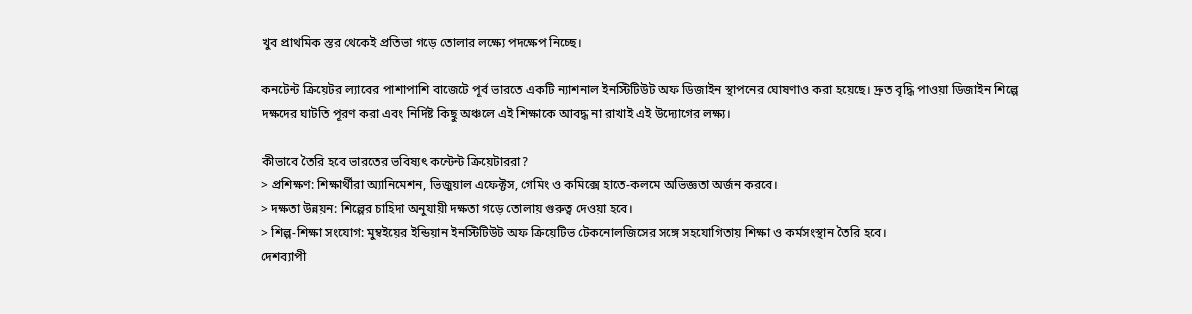খুব প্রাথমিক স্তর থেকেই প্রতিভা গড়ে তোলার লক্ষ্যে পদক্ষেপ নিচ্ছে।

কনটেন্ট ক্রিয়েটর ল্যাবের পাশাপাশি বাজেটে পূর্ব ভারতে একটি ন্যাশনাল ইনস্টিটিউট অফ ডিজাইন স্থাপনের ঘোষণাও করা হয়েছে। দ্রুত বৃদ্ধি পাওয়া ডিজাইন শিল্পে দক্ষদের ঘাটতি পূরণ করা এবং নির্দিষ্ট কিছু অঞ্চলে এই শিক্ষাকে আবদ্ধ না রাখাই এই উদ্যোগের লক্ষ্য।

কীভাবে তৈরি হবে ভারতের ভবিষ্যৎ কন্টেন্ট ক্রিয়েটাররা?
> প্রশিক্ষণ: শিক্ষার্থীরা অ্যানিমেশন, ভিজুয়াল এফেক্টস, গেমিং ও কমিক্সে হাতে-কলমে অভিজ্ঞতা অর্জন করবে।
> দক্ষতা উন্নয়ন: শিল্পের চাহিদা অনুযায়ী দক্ষতা গড়ে তোলায় গুরুত্ব দেওয়া হবে।
> শিল্প-শিক্ষা সংযোগ: মুম্বইয়ের ইন্ডিয়ান ইনস্টিটিউট অফ ক্রিয়েটিভ টেকনোলজিসের সঙ্গে সহযোগিতায় শিক্ষা ও কর্মসংস্থান তৈরি হবে।
দেশব্যাপী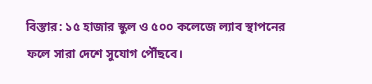বিস্তার: ১৫ হাজার স্কুল ও ৫০০ কলেজে ল্যাব স্থাপনের ফলে সারা দেশে সুযোগ পৌঁছবে।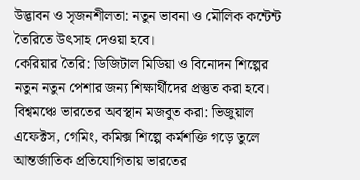উদ্ভাবন ও সৃজনশীলতা: নতুন ভাবনা ও মৌলিক কন্টেন্ট তৈরিতে উৎসাহ দেওয়া হবে।
কেরিয়ার তৈরি: ডিজিটাল মিডিয়া ও বিনোদন শিল্পের নতুন নতুন পেশার জন্য শিক্ষার্থীদের প্রস্তুত করা হবে।
বিশ্বমঞ্চে ভারতের অবস্থান মজবুত করা: ভিজুয়াল এফেক্টস, গেমিং, কমিক্স শিল্পে কর্মশক্তি গড়ে তুলে আন্তর্জাতিক প্রতিযোগিতায় ভারতের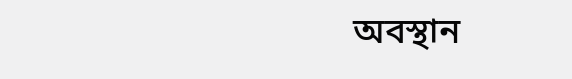অবস্থান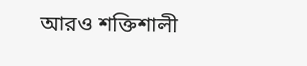আরও শক্তিশালী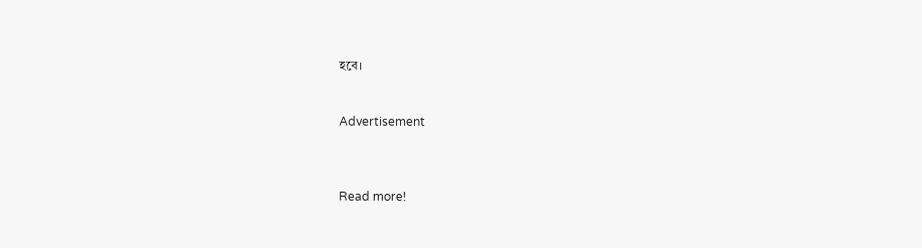হবে।


Advertisement



Read more!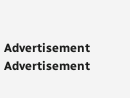Advertisement
Advertisement